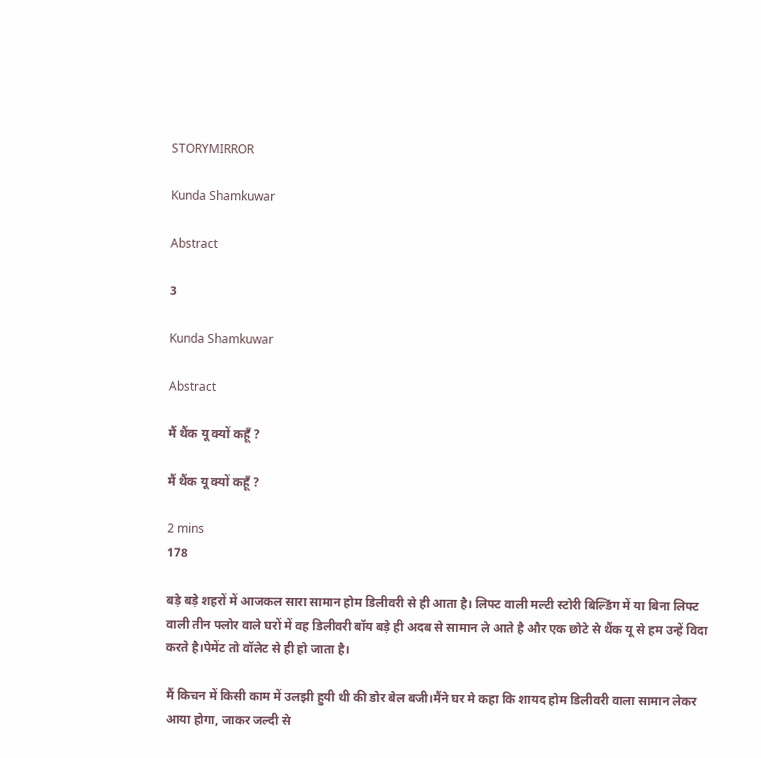STORYMIRROR

Kunda Shamkuwar

Abstract

3

Kunda Shamkuwar

Abstract

मैं थैंक यू क्यों कहूँ ?

मैं थैंक यू क्यों कहूँ ?

2 mins
178

बड़े बड़े शहरों में आजकल सारा सामान होम डिलीवरी से ही आता है। लिफ्ट वाली मल्टी स्टोरी बिल्डिंग में या बिना लिफ्ट वाली तीन फ्लोर वाले घरों में वह डिलीवरी बॉय बड़े ही अदब से सामान ले आते है और एक छोटे से थैंक यू से हम उन्हें विदा करते है।पेमेंट तो वॉलेट से ही हो जाता है।

मैं किचन में किसी काम में उलझी हुयी थी की डोर बेल बजी।मैंने घर मे कहा कि शायद होम डिलीवरी वाला सामान लेकर आया होगा, जाकर जल्दी से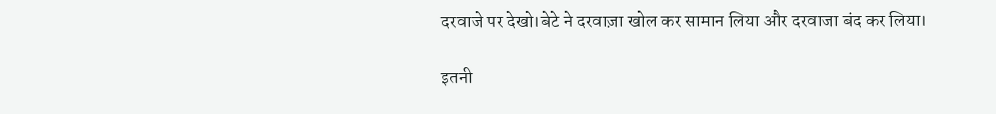दरवाजे पर देखो।बेटे ने दरवाज़ा खोल कर सामान लिया और दरवाजा बंद कर लिया।

इतनी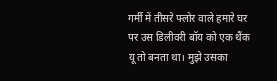गर्मी में तीसरे फ्लोर वाले हमारे घर पर उस डिलीवरी बॉय को एक थैंक यू तो बनता था। मुझे उसका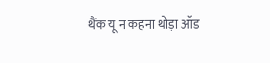थैंक यू न कहना थोड़ा ऑड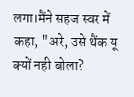लगा।मैंने सहज स्वर में कहा, "अरे, उसे थैंक यू क्यों नही बोला?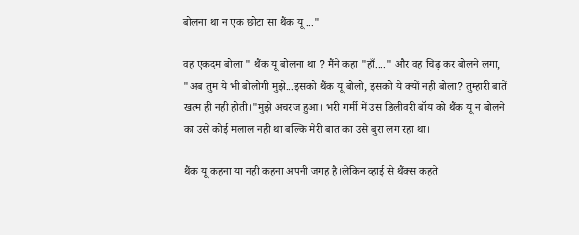बोलना था न एक छोटा सा थैंक यू ..."

वह एकदम बोला " थैंक यू बोलना था ? मैंने कहा "हाँ...." और वह चिढ़ कर बोलने लगा, "अब तुम ये भी बोलोगी मुझे...इसको थैंक यू बोलो, इसको ये क्यों नही बोला? तुम्हारी बातें खत्म ही नही होती।"मुझे अचरज हुआ। भरी गर्मी में उस डिलीवरी बॉय को थैंक यू न बोलने का उसे कोई मलाल नही था बल्कि मेरी बात का उसे बुरा लग रहा था।

थैंक यू कहना या नही कहना अपनी जगह है।लेकिन व्हाई से थैंक्स कहते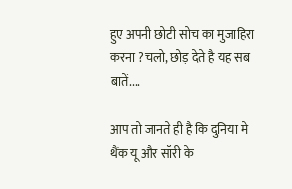हुए अपनी छोटी सोच का मुजाहिरा करना ?चलो, छोड़ देते है यह सब बातें....

आप तो जानते ही है कि दुनिया मे थैंक यू और सॉरी के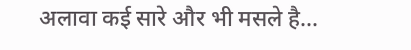अलावा कई सारे और भी मसले है...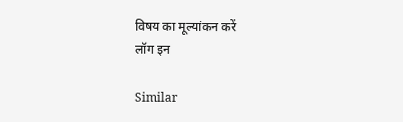विषय का मूल्यांकन करें
लॉग इन

Similar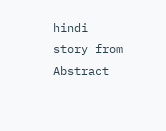hindi story from Abstract